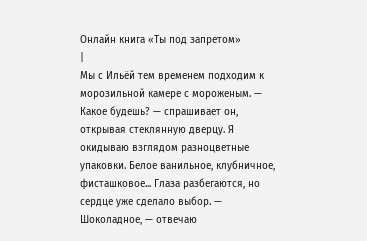Онлайн книга «Ты под запретом»
|
Мы с Ильёй тем временем подходим к морозильной камере с мороженым. — Какое будешь? — спрашивает он, открывая стеклянную дверцу. Я окидываю взглядом разноцветные упаковки. Белое ванильное, клубничное, фисташковое... Глаза разбегаются, но сердце уже сделало выбор. — Шоколадное, — отвечаю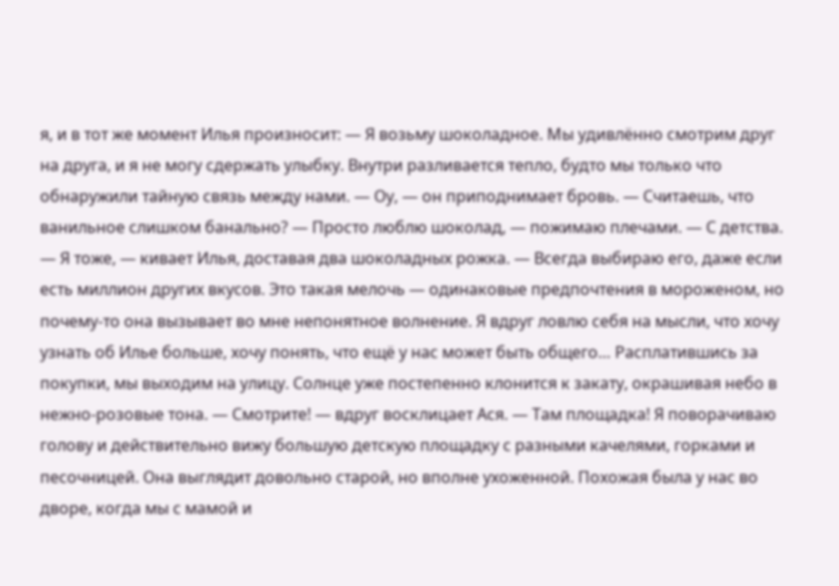я, и в тот же момент Илья произносит: — Я возьму шоколадное. Мы удивлённо смотрим друг на друга, и я не могу сдержать улыбку. Внутри разливается тепло, будто мы только что обнаружили тайную связь между нами. — Оу, — он приподнимает бровь. — Считаешь, что ванильное слишком банально? — Просто люблю шоколад, — пожимаю плечами. — С детства. — Я тоже, — кивает Илья, доставая два шоколадных рожка. — Всегда выбираю его, даже если есть миллион других вкусов. Это такая мелочь — одинаковые предпочтения в мороженом, но почему-то она вызывает во мне непонятное волнение. Я вдруг ловлю себя на мысли, что хочу узнать об Илье больше, хочу понять, что ещё у нас может быть общего… Расплатившись за покупки, мы выходим на улицу. Солнце уже постепенно клонится к закату, окрашивая небо в нежно-розовые тона. — Смотрите! — вдруг восклицает Ася. — Там площадка! Я поворачиваю голову и действительно вижу большую детскую площадку с разными качелями, горками и песочницей. Она выглядит довольно старой, но вполне ухоженной. Похожая была у нас во дворе, когда мы с мамой и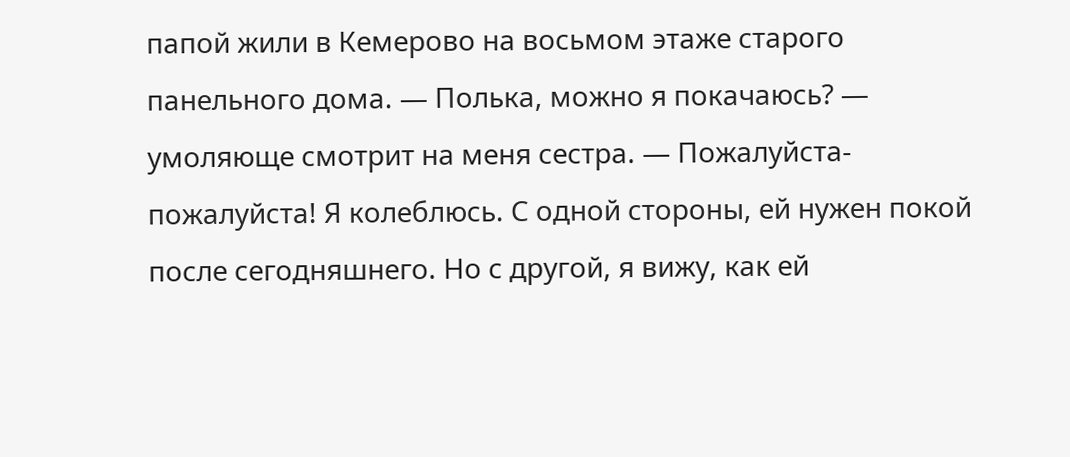папой жили в Кемерово на восьмом этаже старого панельного дома. — Полька, можно я покачаюсь? — умоляюще смотрит на меня сестра. — Пожалуйста-пожалуйста! Я колеблюсь. С одной стороны, ей нужен покой после сегодняшнего. Но с другой, я вижу, как ей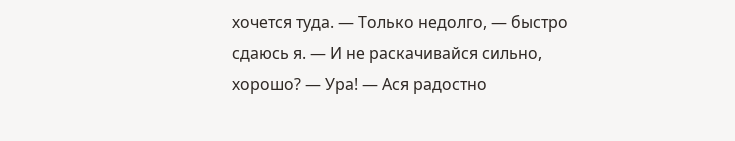хочется туда. — Только недолго, — быстро сдаюсь я. — И не раскачивайся сильно, хорошо? — Ура! — Ася радостно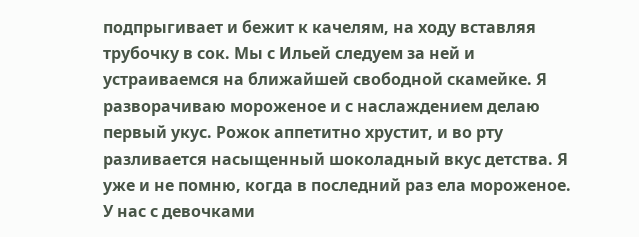подпрыгивает и бежит к качелям, на ходу вставляя трубочку в сок. Мы с Ильей следуем за ней и устраиваемся на ближайшей свободной скамейке. Я разворачиваю мороженое и с наслаждением делаю первый укус. Рожок аппетитно хрустит, и во рту разливается насыщенный шоколадный вкус детства. Я уже и не помню, когда в последний раз ела мороженое. У нас с девочками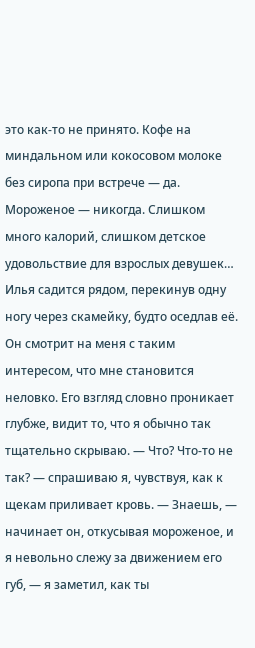это как-то не принято. Кофе на миндальном или кокосовом молоке без сиропа при встрече — да. Мороженое — никогда. Слишком много калорий, слишком детское удовольствие для взрослых девушек… Илья садится рядом, перекинув одну ногу через скамейку, будто оседлав её. Он смотрит на меня с таким интересом, что мне становится неловко. Его взгляд словно проникает глубже, видит то, что я обычно так тщательно скрываю. — Что? Что-то не так? — спрашиваю я, чувствуя, как к щекам приливает кровь. — Знаешь, — начинает он, откусывая мороженое, и я невольно слежу за движением его губ, — я заметил, как ты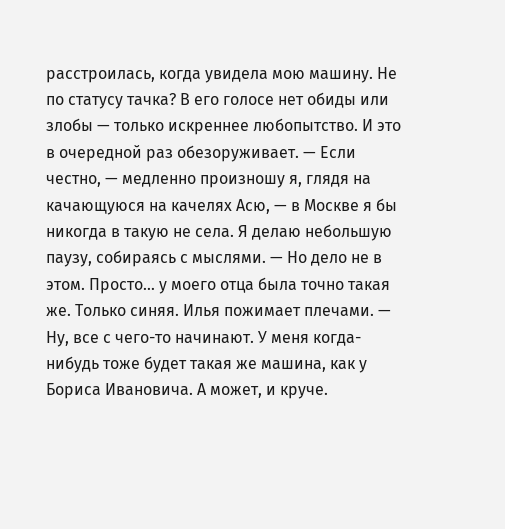расстроилась, когда увидела мою машину. Не по статусу тачка? В его голосе нет обиды или злобы — только искреннее любопытство. И это в очередной раз обезоруживает. — Если честно, — медленно произношу я, глядя на качающуюся на качелях Асю, — в Москве я бы никогда в такую не села. Я делаю небольшую паузу, собираясь с мыслями. — Но дело не в этом. Просто… у моего отца была точно такая же. Только синяя. Илья пожимает плечами. — Ну, все с чего-то начинают. У меня когда-нибудь тоже будет такая же машина, как у Бориса Ивановича. А может, и круче.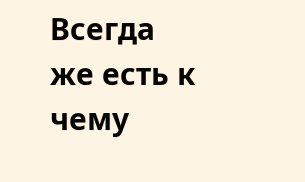Всегда же есть к чему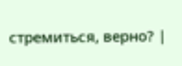стремиться, верно? |